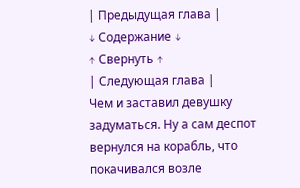| Предыдущая глава |
↓ Содержание ↓
↑ Свернуть ↑
| Следующая глава |
Чем и заставил девушку задуматься. Ну а сам деспот вернулся на корабль, что покачивался возле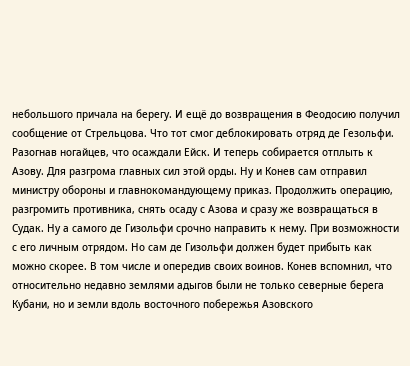небольшого причала на берегу. И ещё до возвращения в Феодосию получил сообщение от Стрельцова. Что тот смог деблокировать отряд де Гезольфи. Разогнав ногайцев, что осаждали Ейск. И теперь собирается отплыть к Азову. Для разгрома главных сил этой орды. Ну и Конев сам отправил министру обороны и главнокомандующему приказ. Продолжить операцию, разгромить противника, снять осаду с Азова и сразу же возвращаться в Судак. Ну а самого де Гизольфи срочно направить к нему. При возможности с его личным отрядом. Но сам де Гизольфи должен будет прибыть как можно скорее. В том числе и опередив своих воинов. Конев вспомнил, что относительно недавно землями адыгов были не только северные берега Кубани, но и земли вдоль восточного побережья Азовского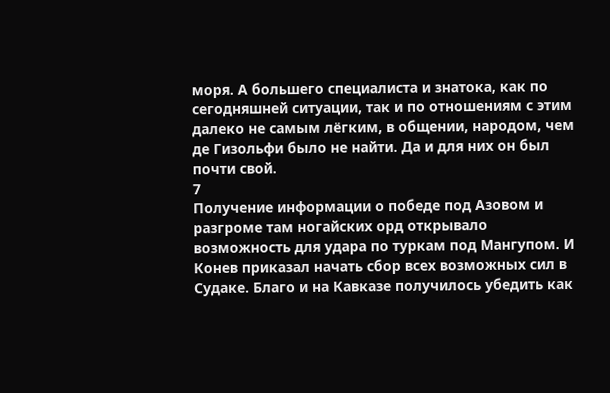моря. А большего специалиста и знатока, как по сегодняшней ситуации, так и по отношениям с этим далеко не самым лёгким, в общении, народом, чем де Гизольфи было не найти. Да и для них он был почти свой.
7
Получение информации о победе под Азовом и разгроме там ногайских орд открывало возможность для удара по туркам под Мангупом. И Конев приказал начать сбор всех возможных сил в Судаке. Благо и на Кавказе получилось убедить как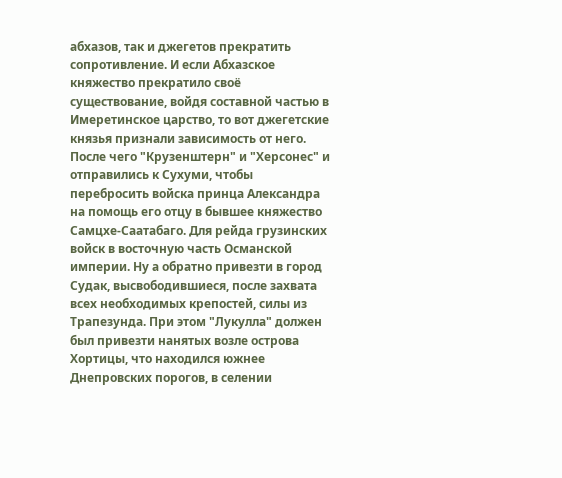абхазов, так и джегетов прекратить сопротивление. И если Абхазское княжество прекратило своё существование, войдя составной частью в Имеретинское царство, то вот джегетские князья признали зависимость от него. После чего "Крузенштерн" и "Херсонес" и отправились к Сухуми, чтобы перебросить войска принца Александра на помощь его отцу в бывшее княжество Самцхе-Саатабаго. Для рейда грузинских войск в восточную часть Османской империи. Ну а обратно привезти в город Судак, высвободившиеся, после захвата всех необходимых крепостей, силы из Трапезунда. При этом "Лукулла" должен был привезти нанятых возле острова Хортицы, что находился южнее Днепровских порогов, в селении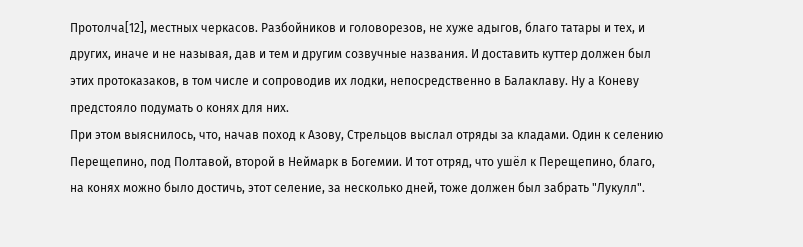Протолча[12], местных черкасов. Разбойников и головорезов, не хуже адыгов, благо татары и тех, и других, иначе и не называя, дав и тем и другим созвучные названия. И доставить куттер должен был этих протоказаков, в том числе и сопроводив их лодки, непосредственно в Балаклаву. Ну а Коневу предстояло подумать о конях для них.
При этом выяснилось, что, начав поход к Азову, Стрельцов выслал отряды за кладами. Один к селению Перещепино, под Полтавой, второй в Неймарк в Богемии. И тот отряд, что ушёл к Перещепино, благо, на конях можно было достичь, этот селение, за несколько дней, тоже должен был забрать "Лукулл".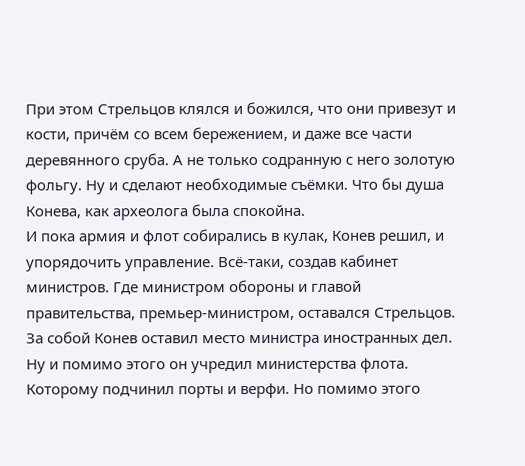При этом Стрельцов клялся и божился, что они привезут и кости, причём со всем бережением, и даже все части деревянного сруба. А не только содранную с него золотую фольгу. Ну и сделают необходимые съёмки. Что бы душа Конева, как археолога была спокойна.
И пока армия и флот собирались в кулак, Конев решил, и упорядочить управление. Всё-таки, создав кабинет министров. Где министром обороны и главой правительства, премьер-министром, оставался Стрельцов. За собой Конев оставил место министра иностранных дел. Ну и помимо этого он учредил министерства флота. Которому подчинил порты и верфи. Но помимо этого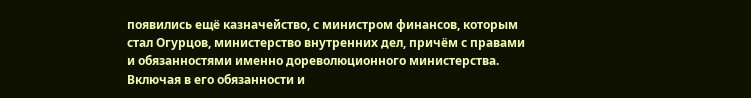появились ещё казначейство, с министром финансов, которым стал Огурцов, министерство внутренних дел, причём с правами и обязанностями именно дореволюционного министерства. Включая в его обязанности и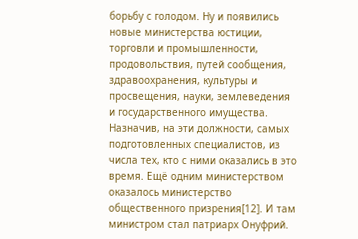борьбу с голодом. Ну и появились новые министерства юстиции, торговли и промышленности, продовольствия, путей сообщения, здравоохранения, культуры и просвещения, науки, землеведения и государственного имущества. Назначив, на эти должности, самых подготовленных специалистов, из числа тех, кто с ними оказались в это время. Ещё одним министерством оказалось министерство общественного призрения[12]. И там министром стал патриарх Онуфрий.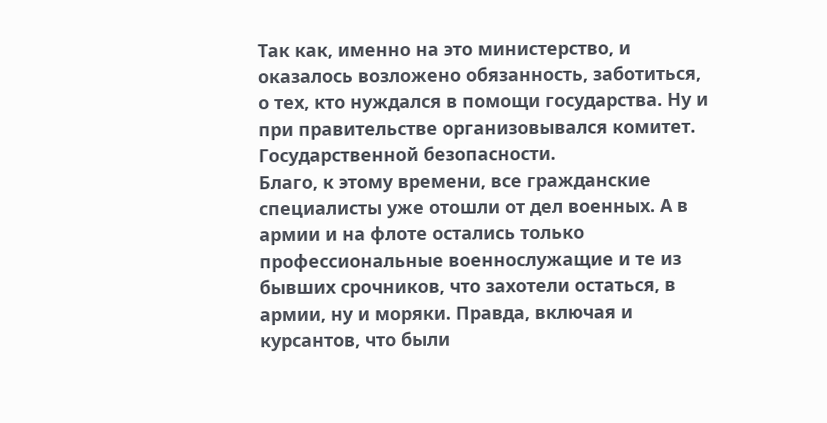Так как, именно на это министерство, и оказалось возложено обязанность, заботиться, о тех, кто нуждался в помощи государства. Ну и при правительстве организовывался комитет. Государственной безопасности.
Благо, к этому времени, все гражданские специалисты уже отошли от дел военных. А в армии и на флоте остались только профессиональные военнослужащие и те из бывших срочников, что захотели остаться, в армии, ну и моряки. Правда, включая и курсантов, что были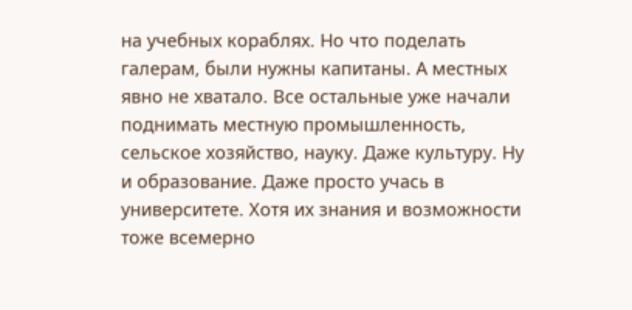на учебных кораблях. Но что поделать галерам, были нужны капитаны. А местных явно не хватало. Все остальные уже начали поднимать местную промышленность, сельское хозяйство, науку. Даже культуру. Ну и образование. Даже просто учась в университете. Хотя их знания и возможности тоже всемерно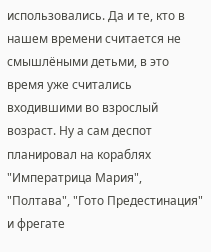использовались. Да и те, кто в нашем времени считается не смышлёными детьми, в это время уже считались входившими во взрослый возраст. Ну а сам деспот планировал на кораблях "Императрица Мария", "Полтава", "Гото Предестинация" и фрегате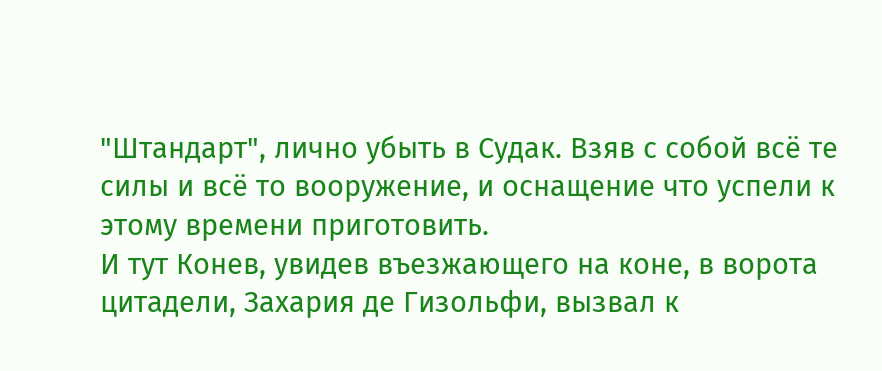"Штандарт", лично убыть в Судак. Взяв с собой всё те силы и всё то вооружение, и оснащение что успели к этому времени приготовить.
И тут Конев, увидев въезжающего на коне, в ворота цитадели, Захария де Гизольфи, вызвал к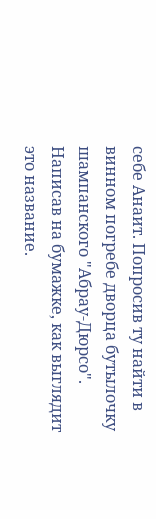себе Анаит. Попросив ту найти в винном погребе дворца бутылочку шампанского "Абрау-Дюрсо". Написав на бумажке, как выглядит это название.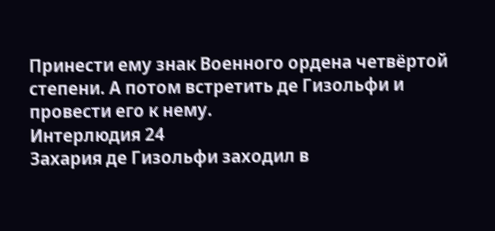Принести ему знак Военного ордена четвёртой степени. А потом встретить де Гизольфи и провести его к нему.
Интерлюдия 24
Захария де Гизольфи заходил в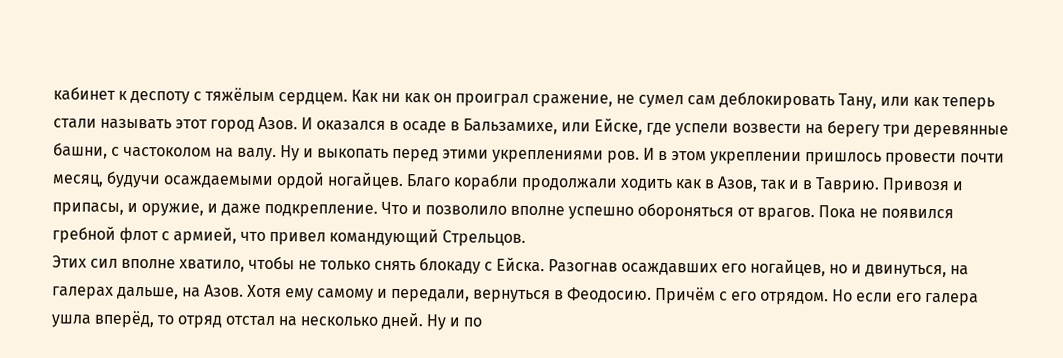кабинет к деспоту с тяжёлым сердцем. Как ни как он проиграл сражение, не сумел сам деблокировать Тану, или как теперь стали называть этот город Азов. И оказался в осаде в Бальзамихе, или Ейске, где успели возвести на берегу три деревянные башни, с частоколом на валу. Ну и выкопать перед этими укреплениями ров. И в этом укреплении пришлось провести почти месяц, будучи осаждаемыми ордой ногайцев. Благо корабли продолжали ходить как в Азов, так и в Таврию. Привозя и припасы, и оружие, и даже подкрепление. Что и позволило вполне успешно обороняться от врагов. Пока не появился гребной флот с армией, что привел командующий Стрельцов.
Этих сил вполне хватило, чтобы не только снять блокаду с Ейска. Разогнав осаждавших его ногайцев, но и двинуться, на галерах дальше, на Азов. Хотя ему самому и передали, вернуться в Феодосию. Причём с его отрядом. Но если его галера ушла вперёд, то отряд отстал на несколько дней. Ну и по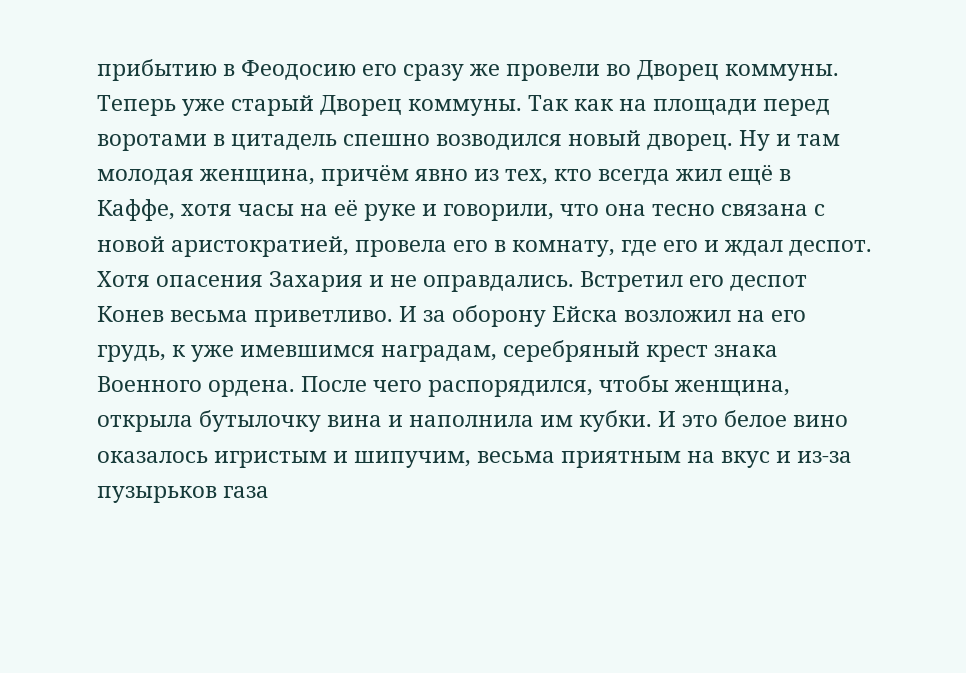прибытию в Феодосию его сразу же провели во Дворец коммуны. Теперь уже старый Дворец коммуны. Так как на площади перед воротами в цитадель спешно возводился новый дворец. Ну и там молодая женщина, причём явно из тех, кто всегда жил ещё в Каффе, хотя часы на её руке и говорили, что она тесно связана с новой аристократией, провела его в комнату, где его и ждал деспот.
Хотя опасения Захария и не оправдались. Встретил его деспот Конев весьма приветливо. И за оборону Ейска возложил на его грудь, к уже имевшимся наградам, серебряный крест знака Военного ордена. После чего распорядился, чтобы женщина, открыла бутылочку вина и наполнила им кубки. И это белое вино оказалось игристым и шипучим, весьма приятным на вкус и из-за пузырьков газа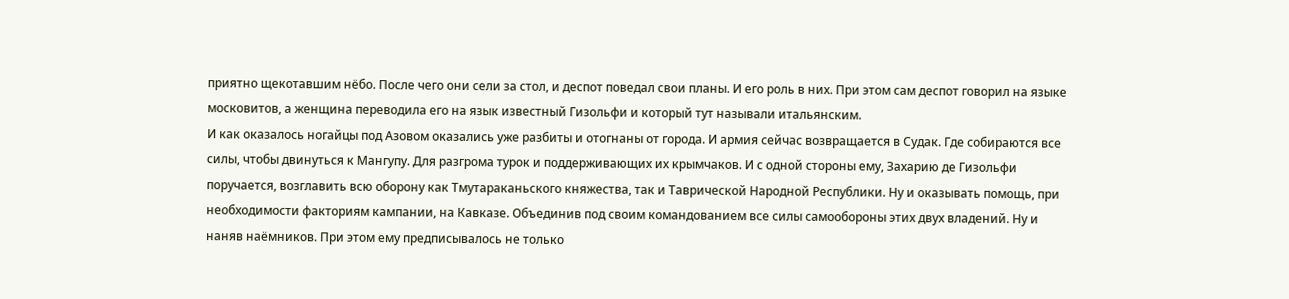приятно щекотавшим нёбо. После чего они сели за стол, и деспот поведал свои планы. И его роль в них. При этом сам деспот говорил на языке московитов, а женщина переводила его на язык известный Гизольфи и который тут называли итальянским.
И как оказалось ногайцы под Азовом оказались уже разбиты и отогнаны от города. И армия сейчас возвращается в Судак. Где собираются все силы, чтобы двинуться к Мангупу. Для разгрома турок и поддерживающих их крымчаков. И с одной стороны ему, Захарию де Гизольфи поручается, возглавить всю оборону как Тмутараканьского княжества, так и Таврической Народной Республики. Ну и оказывать помощь, при необходимости факториям кампании, на Кавказе. Объединив под своим командованием все силы самообороны этих двух владений. Ну и наняв наёмников. При этом ему предписывалось не только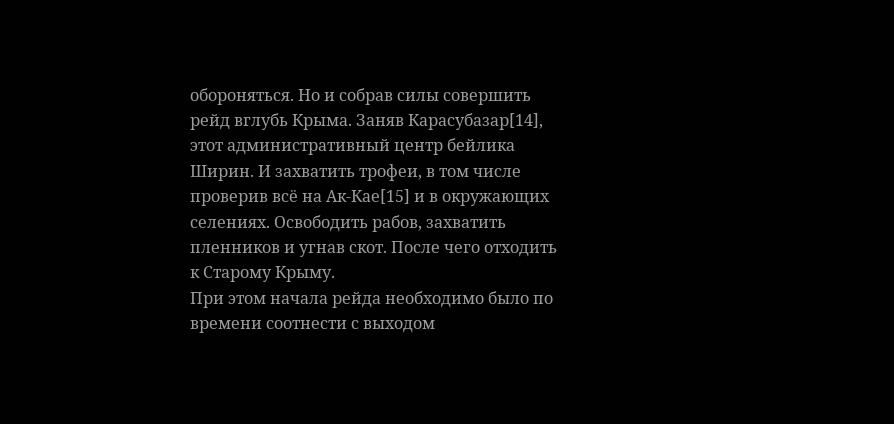обороняться. Но и собрав силы совершить рейд вглубь Крыма. Заняв Карасубазар[14], этот административный центр бейлика Ширин. И захватить трофеи, в том числе проверив всё на Ак-Кае[15] и в окружающих селениях. Освободить рабов, захватить пленников и угнав скот. После чего отходить к Старому Крыму.
При этом начала рейда необходимо было по времени соотнести с выходом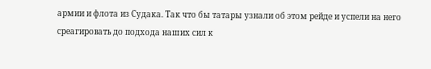армии и флота из Судака. Так что бы татары узнали об этом рейде и успели на него среагировать до подхода наших сил к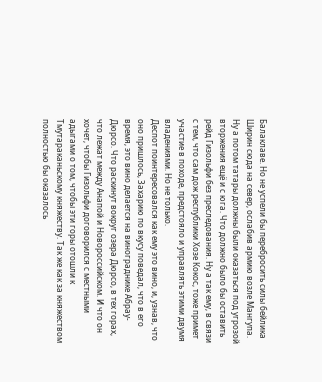Балаклаве. Но не успели бы перебросить силы бейлика Ширин сюда на север, ослабив армию возле Мангупа. Ну а потом татары должны были оказаться под угрозой вторжения ещё и с юга. Что должно было бы оставить рейд Гизольфи без преследования. Ну а так ему, в связи с тем, что сам дож республики Хозе Кокос, тоже примет участие в походе, предстояло и управлять этими двумя владениями. Но не только.
Деспот поинтересовался как ему это вино, и, узнав, что оно пришлось, Захарию по вкусу поведал, что в его время, это вино делается на винограднике Абрау-Дюрсо. Что раскинут вокруг озера Дюрсо, в тех горах, что лежат между Анапой и Новороссийском. И что он хочет, чтобы Гизольфи договорился с местными адыгами о том, чтобы эти горы отошли к Тмутараканьскому княжеству. Так же как за княжеством полностью бы оказалось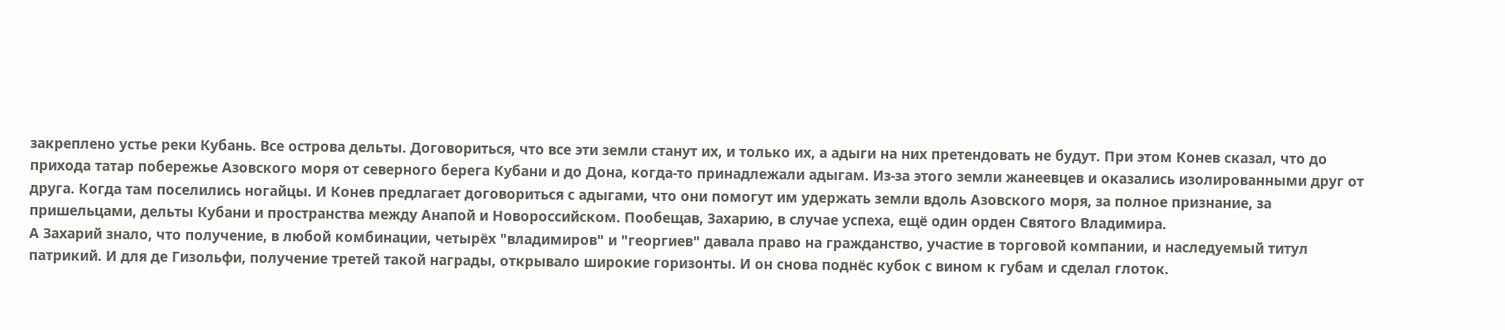закреплено устье реки Кубань. Все острова дельты. Договориться, что все эти земли станут их, и только их, а адыги на них претендовать не будут. При этом Конев сказал, что до прихода татар побережье Азовского моря от северного берега Кубани и до Дона, когда-то принадлежали адыгам. Из-за этого земли жанеевцев и оказались изолированными друг от друга. Когда там поселились ногайцы. И Конев предлагает договориться с адыгами, что они помогут им удержать земли вдоль Азовского моря, за полное признание, за пришельцами, дельты Кубани и пространства между Анапой и Новороссийском. Пообещав, Захарию, в случае успеха, ещё один орден Святого Владимира.
А Захарий знало, что получение, в любой комбинации, четырёх "владимиров" и "георгиев" давала право на гражданство, участие в торговой компании, и наследуемый титул патрикий. И для де Гизольфи, получение третей такой награды, открывало широкие горизонты. И он снова поднёс кубок с вином к губам и сделал глоток.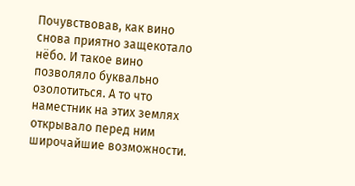Почувствовав, как вино снова приятно защекотало нёбо. И такое вино позволяло буквально озолотиться. А то что наместник на этих землях открывало перед ним широчайшие возможности.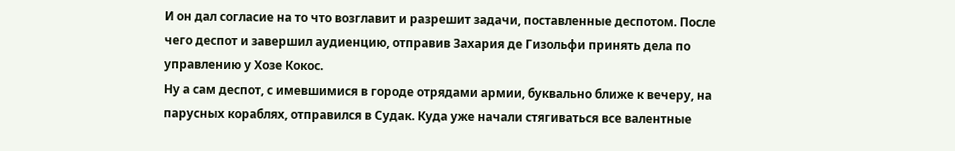И он дал согласие на то что возглавит и разрешит задачи, поставленные деспотом. После чего деспот и завершил аудиенцию, отправив Захария де Гизольфи принять дела по управлению у Хозе Кокос.
Ну а сам деспот, с имевшимися в городе отрядами армии, буквально ближе к вечеру, на парусных кораблях, отправился в Судак. Куда уже начали стягиваться все валентные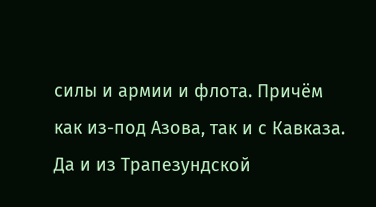силы и армии и флота. Причём как из-под Азова, так и с Кавказа. Да и из Трапезундской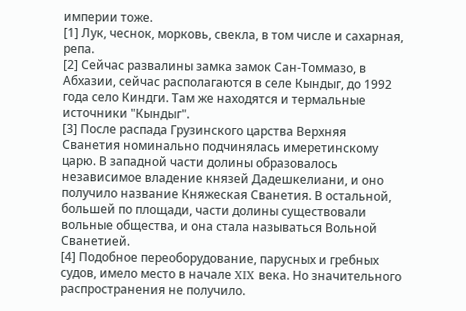империи тоже.
[1] Лук, чеснок, морковь, свекла, в том числе и сахарная, репа.
[2] Сейчас развалины замка замок Сан-Томмазо, в Абхазии, сейчас располагаются в селе Кындыг, до 1992 года село Киндги. Там же находятся и термальные источники "Кындыг".
[3] После распада Грузинского царства Верхняя Сванетия номинально подчинялась имеретинскому царю. В западной части долины образовалось независимое владение князей Дадешкелиани, и оно получило название Княжеская Сванетия. В остальной, большей по площади, части долины существовали вольные общества, и она стала называться Вольной Сванетией.
[4] Подобное переоборудование, парусных и гребных судов, имело место в начале XIX века. Но значительного распространения не получило.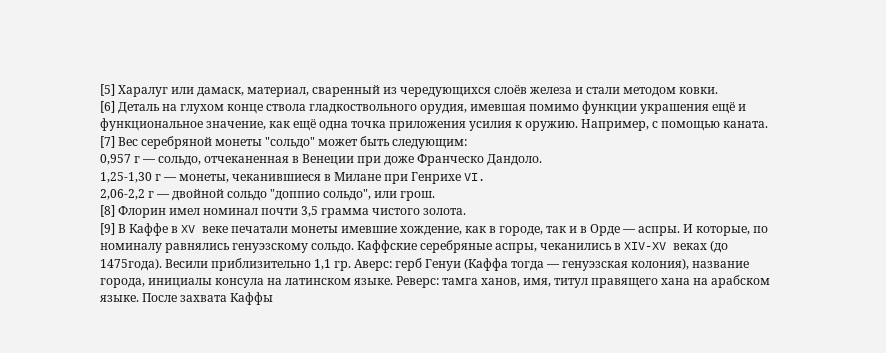[5] Харалуг или дамаск, материал, сваренный из чередующихся слоёв железа и стали методом ковки.
[6] Деталь на глухом конце ствола гладкоствольного орудия, имевшая помимо функции украшения ещё и функциональное значение, как ещё одна точка приложения усилия к оружию. Например, с помощью каната.
[7] Вес серебряной монеты "сольдо" может быть следующим:
0,957 г — сольдо, отчеканенная в Венеции при доже Франческо Дандоло.
1,25-1,30 г — монеты, чеканившиеся в Милане при Генрихе VI.
2,06-2,2 г — двойной сольдо "доппио сольдо", или грош.
[8] Флорин имел номинал почти 3,5 грамма чистого золота.
[9] В Каффе в XV веке печатали монеты имевшие хождение, как в городе, так и в Орде — аспры. И которые, по номиналу равнялись генуэзскому сольдо. Каффские серебряные аспры, чеканились в XIV-XV веках (до 1475года). Весили приблизительно 1,1 гр. Аверс: герб Генуи (Каффа тогда — генуэзская колония), название города, инициалы консула на латинском языке. Реверс: тамга ханов, имя, титул правящего хана на арабском языке. После захвата Каффы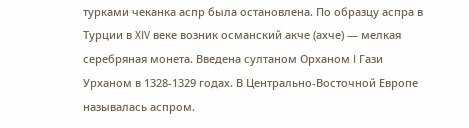турками чеканка аспр была остановлена. По образцу аспра в Турции в XIV веке возник османский акче (ахче) — мелкая серебряная монета. Введена султаном Орханом I Гази Урханом в 1328-1329 годах. В Центрально-Восточной Европе называлась аспром.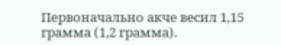Первоначально акче весил 1,15 грамма (1,2 грамма).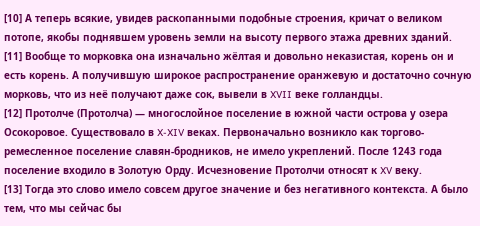[10] А теперь всякие, увидев раскопанными подобные строения, кричат о великом потопе, якобы поднявшем уровень земли на высоту первого этажа древних зданий.
[11] Вообще то морковка она изначально жёлтая и довольно неказистая, корень он и есть корень. А получившую широкое распространение оранжевую и достаточно сочную морковь, что из неё получают даже сок, вывели в XVII веке голландцы.
[12] Протолче (Протолча) — многослойное поселение в южной части острова у озера Осокоровое. Существовало в X-XIV веках. Первоначально возникло как торгово-ремесленное поселение славян-бродников, не имело укреплений. После 1243 года поселение входило в Золотую Орду. Исчезновение Протолчи относят к XV веку.
[13] Тогда это слово имело совсем другое значение и без негативного контекста. А было тем, что мы сейчас бы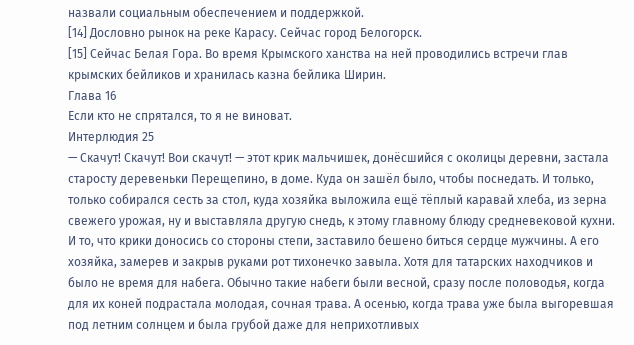назвали социальным обеспечением и поддержкой.
[14] Дословно рынок на реке Карасу. Сейчас город Белогорск.
[15] Сейчас Белая Гора. Во время Крымского ханства на ней проводились встречи глав крымских бейликов и хранилась казна бейлика Ширин.
Глава 16
Если кто не спрятался, то я не виноват.
Интерлюдия 25
— Скачут! Скачут! Вои скачут! — этот крик мальчишек, донёсшийся с околицы деревни, застала старосту деревеньки Перещепино, в доме. Куда он зашёл было, чтобы поснедать. И только, только собирался сесть за стол, куда хозяйка выложила ещё тёплый каравай хлеба, из зерна свежего урожая, ну и выставляла другую снедь, к этому главному блюду средневековой кухни. И то, что крики доносись со стороны степи, заставило бешено биться сердце мужчины. А его хозяйка, замерев и закрыв руками рот тихонечко завыла. Хотя для татарских находчиков и было не время для набега. Обычно такие набеги были весной, сразу после половодья, когда для их коней подрастала молодая, сочная трава. А осенью, когда трава уже была выгоревшая под летним солнцем и была грубой даже для неприхотливых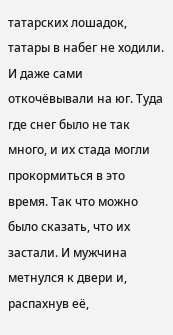татарских лошадок, татары в набег не ходили. И даже сами откочёвывали на юг. Туда где снег было не так много, и их стада могли прокормиться в это время. Так что можно было сказать, что их застали. И мужчина метнулся к двери и, распахнув её,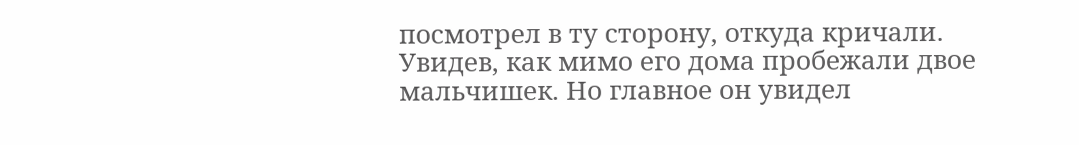посмотрел в ту сторону, откуда кричали. Увидев, как мимо его дома пробежали двое мальчишек. Но главное он увидел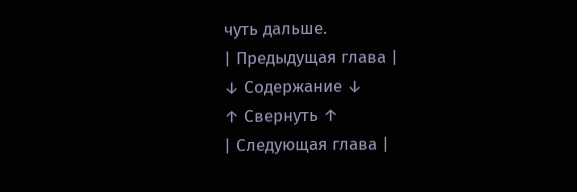чуть дальше.
| Предыдущая глава |
↓ Содержание ↓
↑ Свернуть ↑
| Следующая глава |